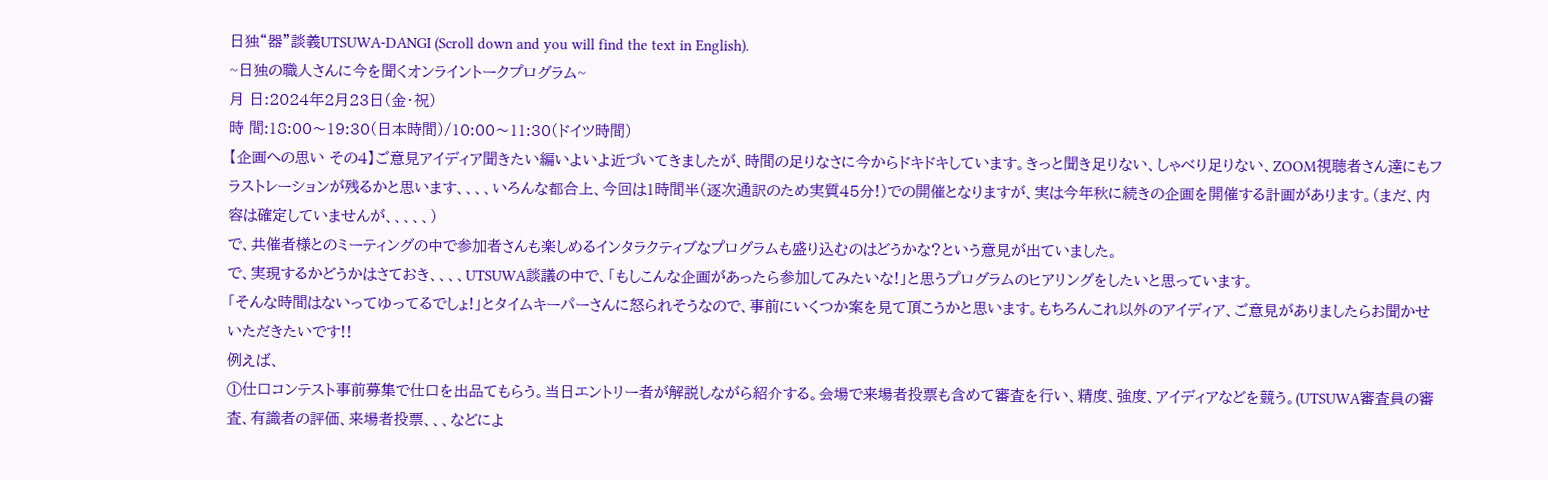日独“器”談義UTSUWA-DANGI (Scroll down and you will find the text in English).
~日独の職人さんに今を聞くオンライントークプログラム~
月 日:2024年2月23日(金・祝)
時 間:18:00〜19:30(日本時間)/10:00〜11:30(ドイツ時間)
【企画への思い その4】ご意見アイディア聞きたい編いよいよ近づいてきましたが、時間の足りなさに今からドキドキしています。きっと聞き足りない、しゃべり足りない、ZOOM視聴者さん達にもフラストレーションが残るかと思います、、、、いろんな都合上、今回は1時間半(逐次通訳のため実質45分!)での開催となりますが、実は今年秋に続きの企画を開催する計画があります。(まだ、内容は確定していませんが、、、、、)
で、共催者様とのミーティングの中で参加者さんも楽しめるインタラクティブなプログラムも盛り込むのはどうかな?という意見が出ていました。
で、実現するかどうかはさておき、、、、UTSUWA談議の中で、「もしこんな企画があったら参加してみたいな!」と思うプログラムのヒアリングをしたいと思っています。
「そんな時間はないってゆってるでしょ!」とタイムキーパーさんに怒られそうなので、事前にいくつか案を見て頂こうかと思います。もちろんこれ以外のアイディア、ご意見がありましたらお聞かせいただきたいです!!
例えば、
①仕口コンテスト事前募集で仕口を出品てもらう。当日エントリー者が解説しながら紹介する。会場で来場者投票も含めて審査を行い、精度、強度、アイディアなどを競う。(UTSUWA審査員の審査、有識者の評価、来場者投票、、、などによ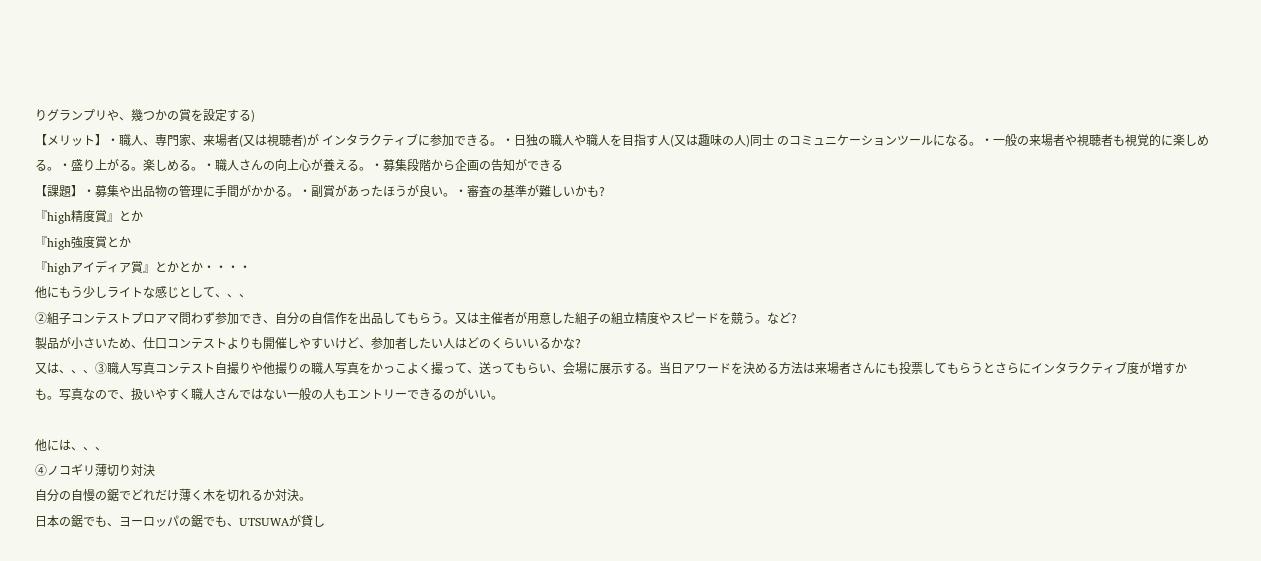りグランプリや、幾つかの賞を設定する)
【メリット】・職人、専門家、来場者(又は視聴者)が インタラクティブに参加できる。・日独の職人や職人を目指す人(又は趣味の人)同士 のコミュニケーションツールになる。・一般の来場者や視聴者も視覚的に楽しめる。・盛り上がる。楽しめる。・職人さんの向上心が養える。・募集段階から企画の告知ができる
【課題】・募集や出品物の管理に手間がかかる。・副賞があったほうが良い。・審査の基準が難しいかも?
『high精度賞』とか
『high強度賞とか
『highアイディア賞』とかとか・・・・
他にもう少しライトな感じとして、、、
②組子コンテストプロアマ問わず参加でき、自分の自信作を出品してもらう。又は主催者が用意した組子の組立精度やスピードを競う。など?
製品が小さいため、仕口コンテストよりも開催しやすいけど、参加者したい人はどのくらいいるかな?
又は、、、③職人写真コンテスト自撮りや他撮りの職人写真をかっこよく撮って、送ってもらい、会場に展示する。当日アワードを決める方法は来場者さんにも投票してもらうとさらにインタラクティブ度が増すかも。写真なので、扱いやすく職人さんではない一般の人もエントリーできるのがいい。

他には、、、
④ノコギリ薄切り対決
自分の自慢の鋸でどれだけ薄く木を切れるか対決。
日本の鋸でも、ヨーロッパの鋸でも、UTSUWAが貸し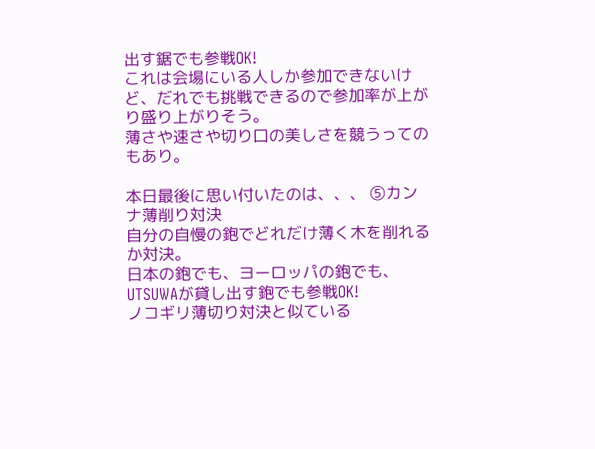出す鋸でも参戦OK!
これは会場にいる人しか参加できないけど、だれでも挑戦できるので参加率が上がり盛り上がりそう。
薄さや速さや切り口の美しさを競うってのもあり。

本日最後に思い付いたのは、、、 ⑤カンナ薄削り対決
自分の自慢の鉋でどれだけ薄く木を削れるか対決。
日本の鉋でも、ヨーロッパの鉋でも、UTSUWAが貸し出す鉋でも参戦OK!
ノコギリ薄切り対決と似ている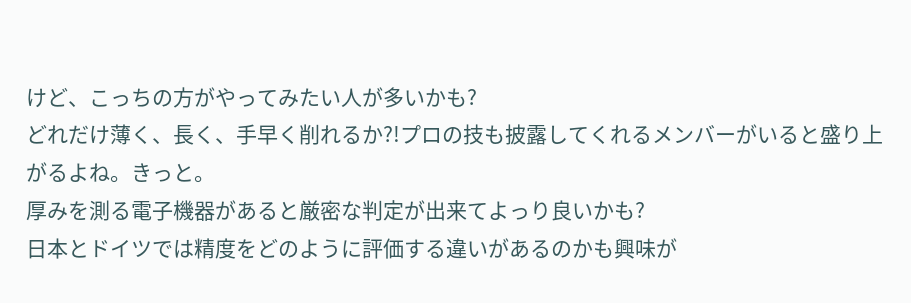けど、こっちの方がやってみたい人が多いかも?
どれだけ薄く、長く、手早く削れるか?!プロの技も披露してくれるメンバーがいると盛り上がるよね。きっと。
厚みを測る電子機器があると厳密な判定が出来てよっり良いかも?
日本とドイツでは精度をどのように評価する違いがあるのかも興味が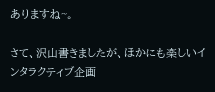ありますね~。

さて、沢山書きましたが、ほかにも楽しいインタラクティブ企画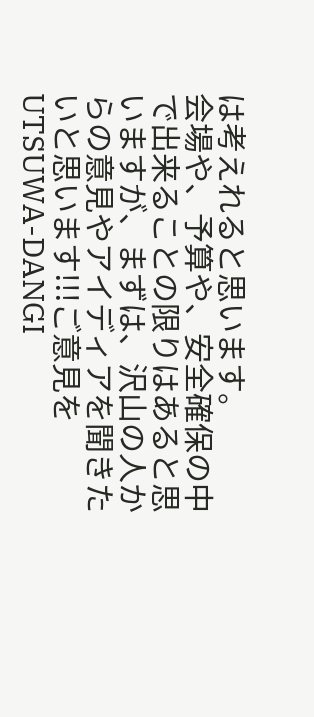は考えれると思います。
会場や、予算や、安全確保の中で出来ることの限りはあると思いますが、まずは、沢山の人からの意見やアイディアを聞きたいと思います!!!ご意見をUTSUWA-DANGI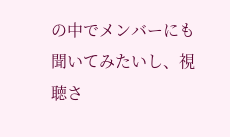の中でメンバーにも聞いてみたいし、視聴さ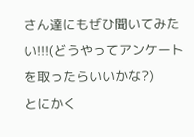さん達にもぜひ聞いてみたい!!!(どうやってアンケートを取ったらいいかな?)
とにかく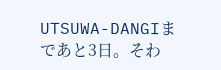UTSUWA-DANGIまであと3日。そわ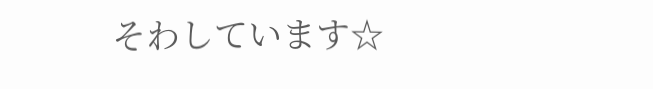そわしています☆